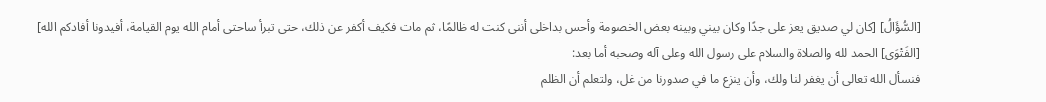[السُّؤَالُ] [كان لي صديق يعز على جدًا وكان بيني وبينه بعض الخصومة وأحس بداخلى أننى كنت له ظالمًا، ثم مات فكيف أكفر عن ذلك، حتى تبرأ ساحتى أمام الله يوم القيامة، أفيدونا أفادكم الله]
[الفَتْوَى] الحمد لله والصلاة والسلام على رسول الله وعلى آله وصحبه أما بعد:
فنسأل الله تعالى أن يغفر لنا ولك، وأن ينزع ما في صدورنا من غل، ولتعلم أن الظلم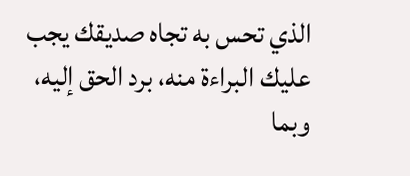الذي تحس به تجاه صديقك يجب عليك البراءة منه، برد الحق إليه، وبما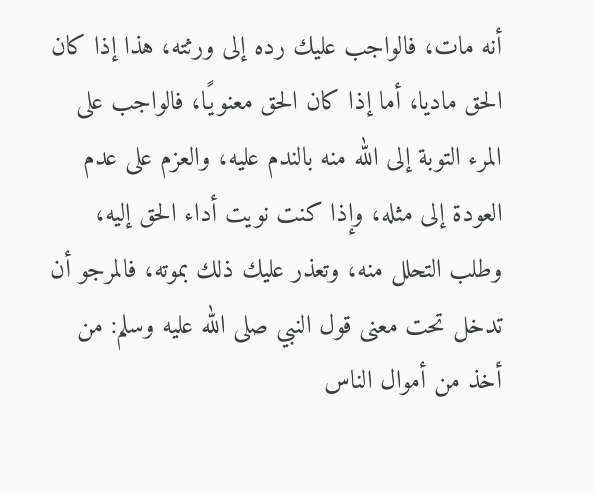أنه مات، فالواجب عليك رده إلى ورثته، هذا إذا كان الحق ماديا، أما إذا كان الحق معنويًا، فالواجب على المرء التوبة إلى الله منه بالندم عليه، والعزم على عدم العودة إلى مثله، وإذا كنت نويت أداء الحق إليه، وطلب التحلل منه، وتعذر عليك ذلك بموته، فالمرجو أن تدخل تحت معنى قول النبي صلى الله عليه وسلم: من أخذ من أموال الناس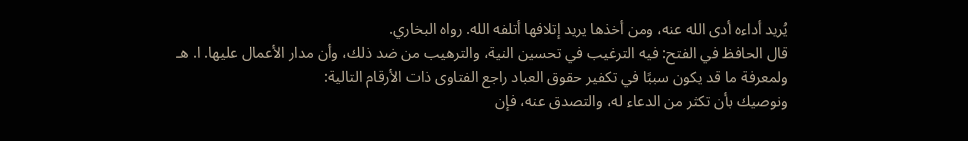يُريد أداءه أدى الله عنه، ومن أخذها يريد إتلافها أتلفه الله. رواه البخاري.
قال الحافظ في الفتح: فيه الترغيب في تحسين النية، والترهيب من ضد ذلك، وأن مدار الأعمال عليها. ا. هـ
ولمعرفة ما قد يكون سببًا في تكفير حقوق العباد راجع الفتاوى ذات الأرقام التالية:
ونوصيك بأن تكثر من الدعاء له، والتصدق عنه، فإن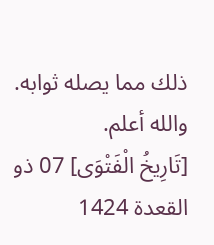ذلك مما يصله ثوابه.
والله أعلم.
[تَارِيخُ الْفَتْوَى] 07 ذو القعدة 1424